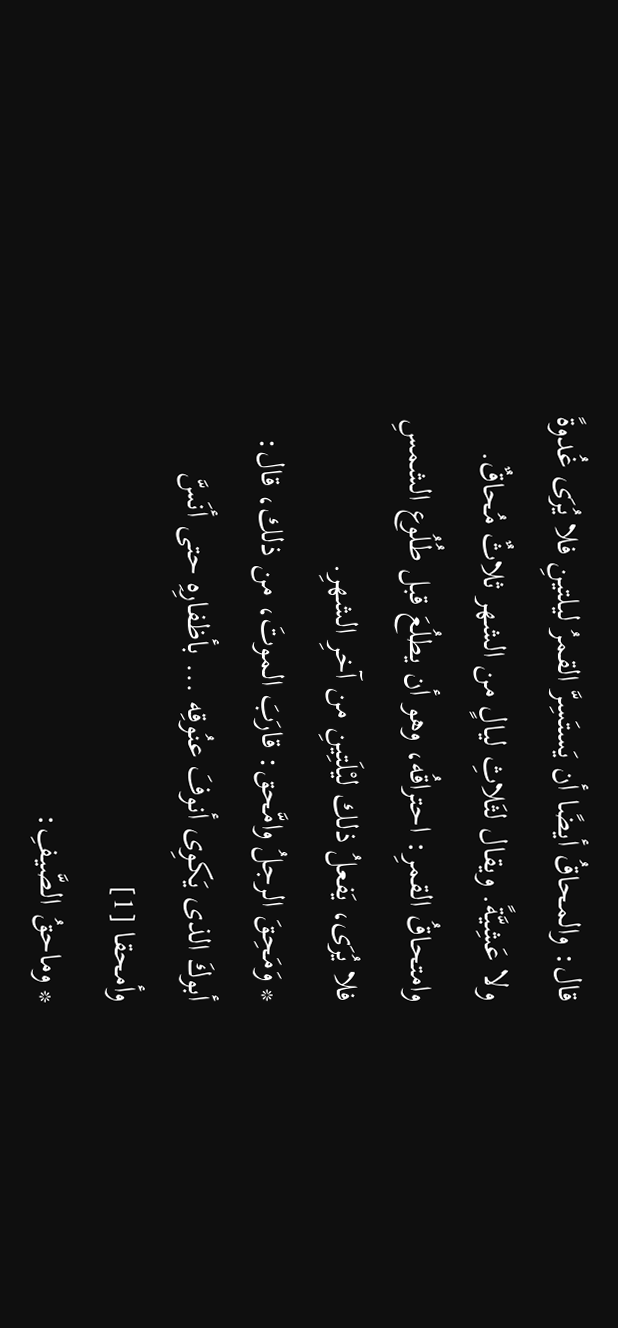قال: والمحاقُ أيضًا أن يَستَسِرَّ القمرُ ليلتينِ فلا يُرَى غُدوةً ولا عَشِيَّةً. ويقال لثَلاثِ ليالٍ من الشهر ثلاثٌ مُحاقٌ.
وامتحاقُ القمرِ: احتراقُه، وهو أن يطلُعَ قبل طُلُوع الشمسِ فلا يُرَى، يَفعلُ ذلك ليْلَتِينِ من آخرِ الشهرِ.
* وَمَحِقَ الرجلُ وامَّحق: قارَبَ الموتَ، من ذلك، قال:
أبوكَ الذى يَكوِى أنوفَ عنُوقِه ... بأظفارِهِ حتى أنَسَّ وأمحقا [1]
* وماحقُ الصَّيفِ: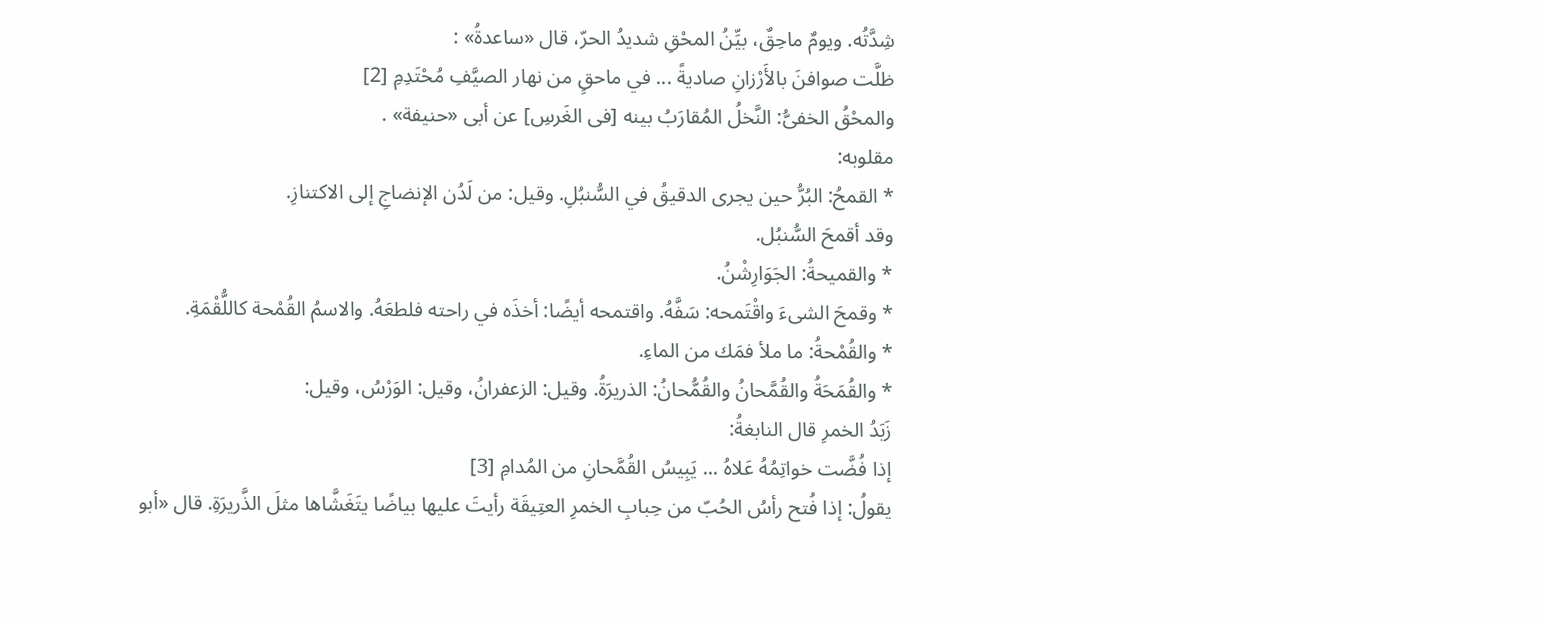شِدَّتُه. ويومٌ ماحِقٌ، بيِّنُ المحْقِ شديدُ الحرّ، قال «ساعدةُ» :
ظلَّت صوافنَ بالأَرْزانِ صاديةً ... في ماحقٍ من نهار الصيَّفِ مُحْتَدِمِ [2]
والمحْقُ الخفىُّ: النَّخلُ المُقارَبُ بينه [فى الغَرسِ] عن أبى «حنيفة» .
مقلوبه:
* القمحُ: البُرُّ حين يجرى الدقيقُ في السُّنبُلِ. وقيل: من لَدُن الإنضاجِ إلى الاكتنازِ.
وقد أقمحَ السُّنبُل.
* والقميحةُ: الجَوَارِشْنُ.
* وقمحَ الشىءَ واقْتَمحه: سَفَّهُ. واقتمحه أيضًا: أخذَه في راحته فلطعَهُ. والاسمُ القُمْحة كاللُّقْمَةِ.
* والقُمْحةُ: ما ملأ فمَك من الماءِ.
* والقُمَحَةُ والقُمَّحانُ والقُمُّحانُ: الذريرَةُ. وقيل: الزعفرانُ، وقيل: الوَرْسُ، وقيل:
زَبَدُ الخمرِ قال النابغةُ:
إذا فُضَّت خواتِمُهُ عَلاهُ ... يَبِيسُ القُمَّحانِ من المُدامِ [3]
يقولُ: إذا فُتح رأسُ الحُبّ من حِبابِ الخمرِ العتِيقَة رأيتَ عليها بياضًا يتَغَشَّاها مثلَ الذَّريرَةِ. قال «أبو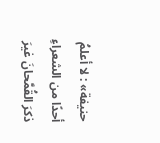حنيفة» : لا أعلمُ أحدًا من الشعراءِ ذكرَ القُمَّحانَ غيرَ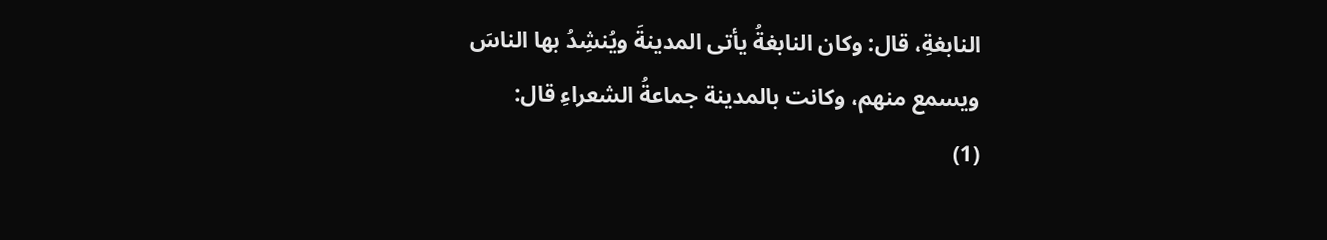النابغةِ، قال: وكان النابغةُ يأتى المدينةَ ويُنشِدُ بها الناسَ ويسمع منهم، وكانت بالمدينة جماعةُ الشعراءِ قال:
(1)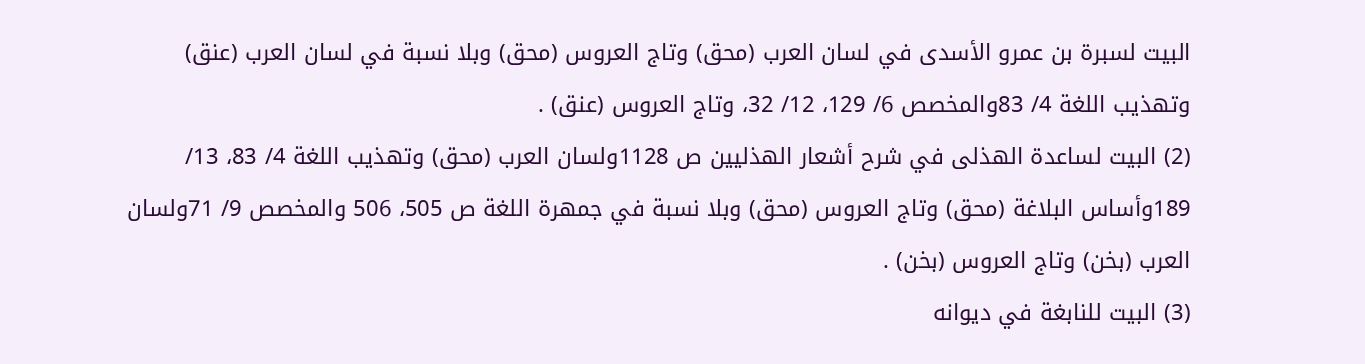البيت لسبرة بن عمرو الأسدى في لسان العرب (محق) وتاج العروس (محق) وبلا نسبة في لسان العرب (عنق) وتهذيب اللغة 4/ 83والمخصص 6/ 129، 12/ 32، وتاج العروس (عنق) .
(2) البيت لساعدة الهذلى في شرح أشعار الهذليين ص 1128ولسان العرب (محق) وتهذيب اللغة 4/ 83، 13/ 189وأساس البلاغة (محق) وتاج العروس (محق) وبلا نسبة في جمهرة اللغة ص 505، 506 والمخصص 9/ 71ولسان العرب (بخن) وتاج العروس (بخن) .
(3) البيت للنابغة في ديوانه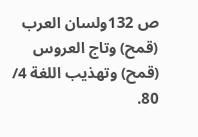ص 132ولسان العرب (قمح) وتاج العروس (قمح) وتهذيب اللغة 4/ 80.